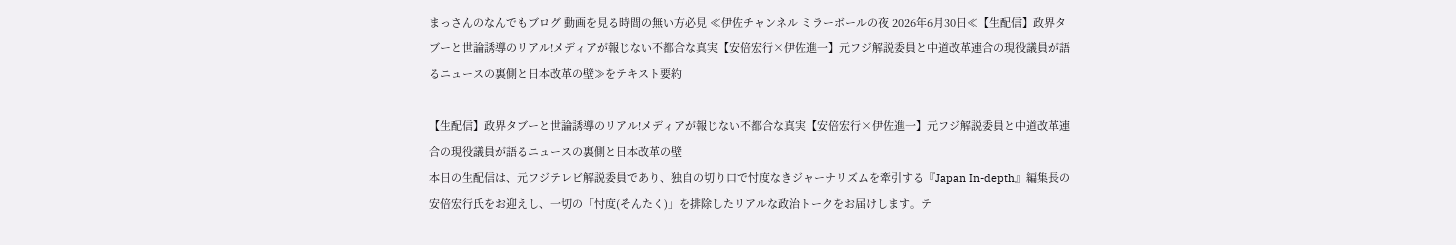まっさんのなんでもブログ 動画を見る時間の無い方必見 ≪伊佐チャンネル ミラーボールの夜 2026年6月30日≪【生配信】政界タブーと世論誘導のリアル!メディアが報じない不都合な真実【安倍宏行×伊佐進一】元フジ解説委員と中道改革連合の現役議員が語るニュースの裏側と日本改革の壁≫をテキスト要約

【生配信】政界タブーと世論誘導のリアル!メディアが報じない不都合な真実【安倍宏行×伊佐進一】元フジ解説委員と中道改革連合の現役議員が語るニュースの裏側と日本改革の壁
本日の生配信は、元フジテレビ解説委員であり、独自の切り口で忖度なきジャーナリズムを牽引する『Japan In-depth』編集長の安倍宏行氏をお迎えし、一切の「忖度(そんたく)」を排除したリアルな政治トークをお届けします。テ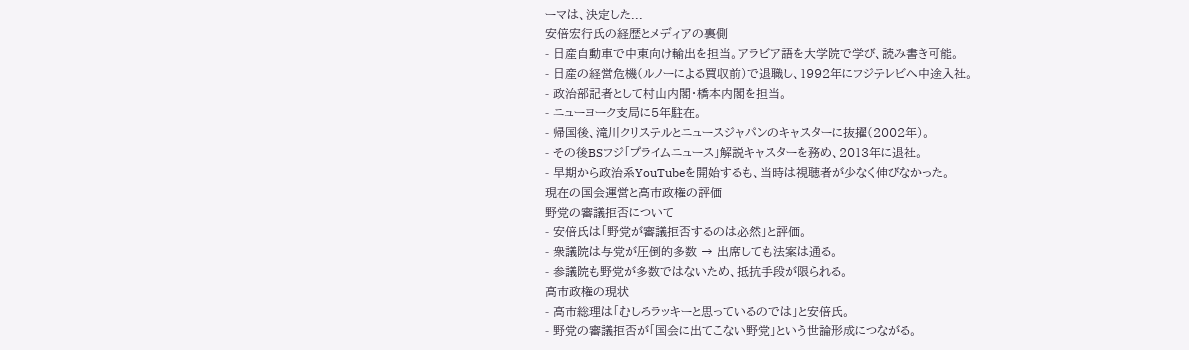ーマは、決定した...
安倍宏行氏の経歴とメディアの裏側
- 日産自動車で中東向け輸出を担当。アラビア語を大学院で学び、読み書き可能。
- 日産の経営危機(ルノーによる買収前)で退職し、1992年にフジテレビへ中途入社。
- 政治部記者として村山内閣・橋本内閣を担当。
- ニューヨーク支局に5年駐在。
- 帰国後、滝川クリステルとニュースジャパンのキャスターに抜擢(2002年)。
- その後BSフジ「プライムニュース」解説キャスターを務め、2013年に退社。
- 早期から政治系YouTubeを開始するも、当時は視聴者が少なく伸びなかった。
現在の国会運営と高市政権の評価
野党の審議拒否について
- 安倍氏は「野党が審議拒否するのは必然」と評価。
- 衆議院は与党が圧倒的多数 → 出席しても法案は通る。
- 参議院も野党が多数ではないため、抵抗手段が限られる。
高市政権の現状
- 高市総理は「むしろラッキーと思っているのでは」と安倍氏。
- 野党の審議拒否が「国会に出てこない野党」という世論形成につながる。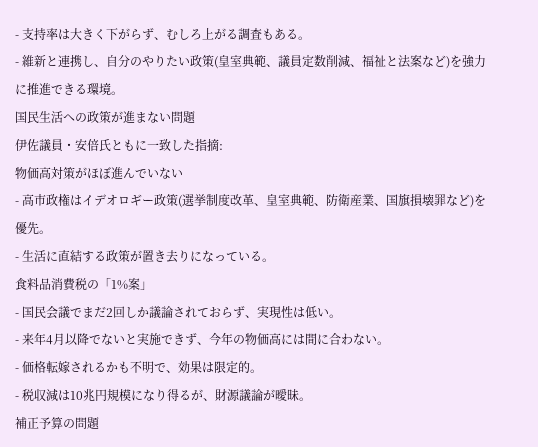- 支持率は大きく下がらず、むしろ上がる調査もある。
- 維新と連携し、自分のやりたい政策(皇室典範、議員定数削減、福祉と法案など)を強力に推進できる環境。
国民生活への政策が進まない問題
伊佐議員・安倍氏ともに一致した指摘:
物価高対策がほぼ進んでいない
- 高市政権はイデオロギー政策(選挙制度改革、皇室典範、防衛産業、国旗損壊罪など)を優先。
- 生活に直結する政策が置き去りになっている。
食料品消費税の「1%案」
- 国民会議でまだ2回しか議論されておらず、実現性は低い。
- 来年4月以降でないと実施できず、今年の物価高には間に合わない。
- 価格転嫁されるかも不明で、効果は限定的。
- 税収減は10兆円規模になり得るが、財源議論が曖昧。
補正予算の問題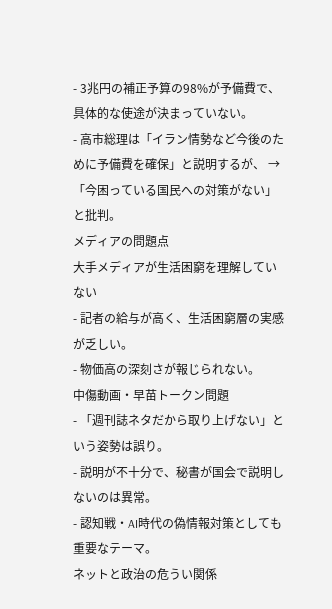- 3兆円の補正予算の98%が予備費で、具体的な使途が決まっていない。
- 高市総理は「イラン情勢など今後のために予備費を確保」と説明するが、 → 「今困っている国民への対策がない」と批判。
メディアの問題点
大手メディアが生活困窮を理解していない
- 記者の給与が高く、生活困窮層の実感が乏しい。
- 物価高の深刻さが報じられない。
中傷動画・早苗トークン問題
- 「週刊誌ネタだから取り上げない」という姿勢は誤り。
- 説明が不十分で、秘書が国会で説明しないのは異常。
- 認知戦・AI時代の偽情報対策としても重要なテーマ。
ネットと政治の危うい関係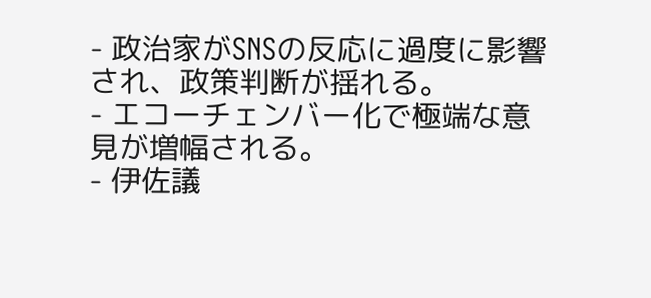- 政治家がSNSの反応に過度に影響され、政策判断が揺れる。
- エコーチェンバー化で極端な意見が増幅される。
- 伊佐議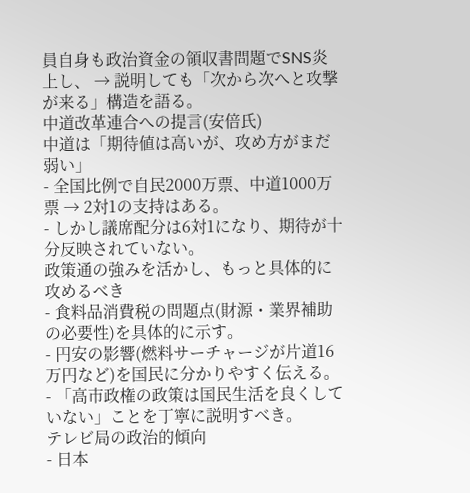員自身も政治資金の領収書問題でSNS炎上し、 → 説明しても「次から次へと攻撃が来る」構造を語る。
中道改革連合への提言(安倍氏)
中道は「期待値は高いが、攻め方がまだ弱い」
- 全国比例で自民2000万票、中道1000万票 → 2対1の支持はある。
- しかし議席配分は6対1になり、期待が十分反映されていない。
政策通の強みを活かし、もっと具体的に攻めるべき
- 食料品消費税の問題点(財源・業界補助の必要性)を具体的に示す。
- 円安の影響(燃料サーチャージが片道16万円など)を国民に分かりやすく伝える。
- 「高市政権の政策は国民生活を良くしていない」ことを丁寧に説明すべき。
テレビ局の政治的傾向
- 日本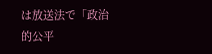は放送法で「政治的公平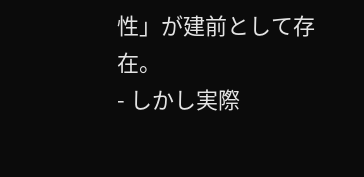性」が建前として存在。
- しかし実際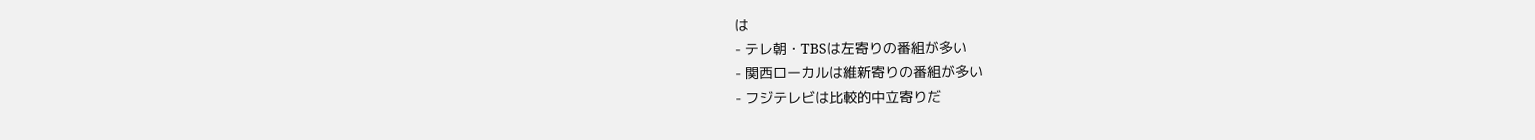は
- テレ朝・TBSは左寄りの番組が多い
- 関西ローカルは維新寄りの番組が多い
- フジテレビは比較的中立寄りだ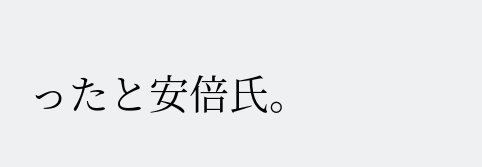ったと安倍氏。